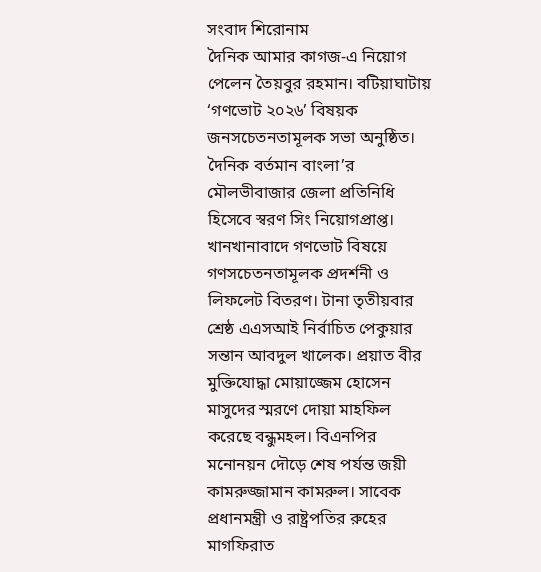সংবাদ শিরোনাম
দৈনিক আমার কাগজ-এ নিয়োগ পেলেন তৈয়বুর রহমান। বটিয়াঘাটায় ‘গণভোট ২০২৬’ বিষয়ক জনসচেতনতামূলক সভা অনুষ্ঠিত। দৈনিক বর্তমান বাংলা’র মৌলভীবাজার জেলা প্রতিনিধি হিসেবে স্বরণ সিং নিয়োগপ্রাপ্ত। খানখানাবাদে গণভোট বিষয়ে গণসচেতনতামূলক প্রদর্শনী ও লিফলেট বিতরণ। টানা তৃতীয়বার শ্রেষ্ঠ এএসআই নির্বাচিত পেকুয়ার সন্তান আবদুল খালেক। প্রয়াত বীর মুক্তিযোদ্ধা মোয়াজ্জেম হোসেন মাসুদের স্মরণে দোয়া মাহফিল করেছে বন্ধুমহল। বিএনপির মনোনয়ন দৌড়ে শেষ পর্যন্ত জয়ী কামরুজ্জামান কামরুল। সাবেক প্রধানমন্ত্রী ও রাষ্ট্রপতির রুহের মাগফিরাত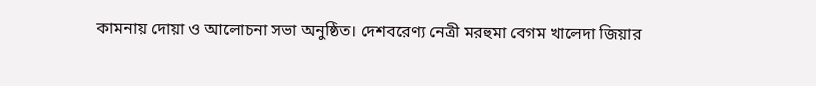কামনায় দোয়া ও আলোচনা সভা অনুষ্ঠিত। দেশবরেণ্য নেত্রী মরহুমা বেগম খালেদা জিয়ার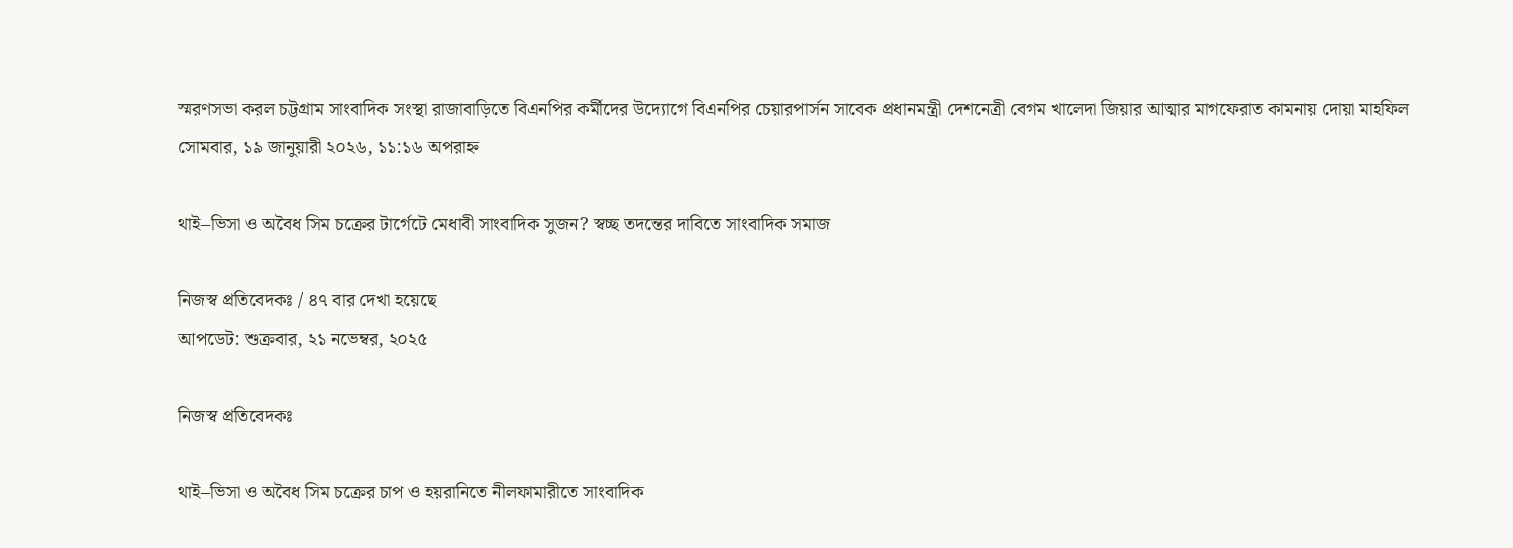স্মরণসভা করল চট্টগ্রাম সাংবাদিক সংস্থা রাজাবাড়িতে বিএনপির কর্মীদের উদ্যোগে বিএনপির চেয়ারপার্সন সাবেক প্রধানমন্ত্রী দেশনেত্রী বেগম খালেদা জিয়ার আত্মার মাগফেরাত কামনায় দোয়া মাহফিল
সোমবার, ১৯ জানুয়ারী ২০২৬, ১১:১৬ অপরাহ্ন

থাই–ভিসা ও অবৈধ সিম চক্রের টার্গেটে মেধাবী সাংবাদিক সুজন? স্বচ্ছ তদন্তের দাবিতে সাংবাদিক সমাজ

নিজস্ব প্রতিবেদকঃ / ৪৭ বার দেখা হয়েছে
আপডেট: শুক্রবার, ২১ নভেম্বর, ২০২৫

নিজস্ব প্রতিবেদকঃ

থাই–ভিসা ও অবৈধ সিম চক্রের চাপ ও হয়রানিতে নীলফামারীতে সাংবাদিক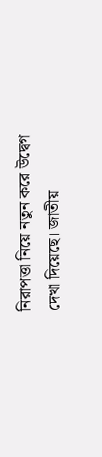নিরাপত্তা নিয়ে নতুন করে উদ্বেগ দেখা দিয়েছে। জাতীয়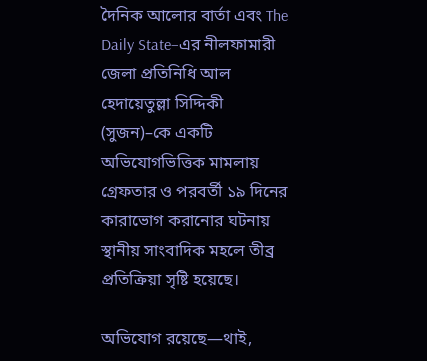দৈনিক আলোর বার্তা এবং The Daily State–এর নীলফামারী জেলা প্রতিনিধি আল হেদায়েতুল্লা সিদ্দিকী (সুজন)–কে একটি অভিযোগভিত্তিক মামলায় গ্রেফতার ও পরবর্তী ১৯ দিনের কারাভোগ করানোর ঘটনায় স্থানীয় সাংবাদিক মহলে তীব্র প্রতিক্রিয়া সৃষ্টি হয়েছে।

অভিযোগ রয়েছে—থাই,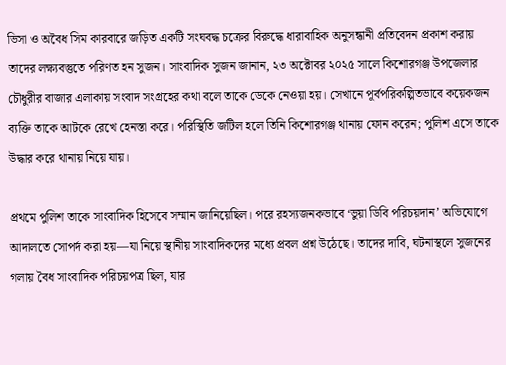ভিসা ও অবৈধ সিম কারবারে জড়িত একটি সংঘবদ্ধ চক্রের বিরুদ্ধে ধারাবাহিক অনুসন্ধানী প্রতিবেদন প্রকাশ করায় তাদের লক্ষ্যবস্তুতে পরিণত হন সুজন। সাংবাদিক সুজন জানান, ২৩ অক্টোবর ২০২৫ সালে কিশোরগঞ্জ উপজেলার চৌধুরীর বাজার এলাকায় সংবাদ সংগ্রহের কথা বলে তাকে ডেকে নেওয়া হয়। সেখানে পূর্বপরিকল্পিতভাবে কয়েকজন ব্যক্তি তাকে আটকে রেখে হেনস্তা করে। পরিস্থিতি জটিল হলে তিনি কিশোরগঞ্জ থানায় ফোন করেন; পুলিশ এসে তাকে উদ্ধার করে থানায় নিয়ে যায়।

প্রথমে পুলিশ তাকে সাংবাদিক হিসেবে সম্মান জানিয়েছিল। পরে রহস্যজনকভাবে ‘ভুয়া ডিবি পরিচয়দান’ অভিযোগে আদালতে সোপর্দ করা হয়—যা নিয়ে স্থানীয় সাংবাদিকদের মধ্যে প্রবল প্রশ্ন উঠেছে। তাদের দাবি, ঘটনাস্থলে সুজনের গলায় বৈধ সাংবাদিক পরিচয়পত্র ছিল, যার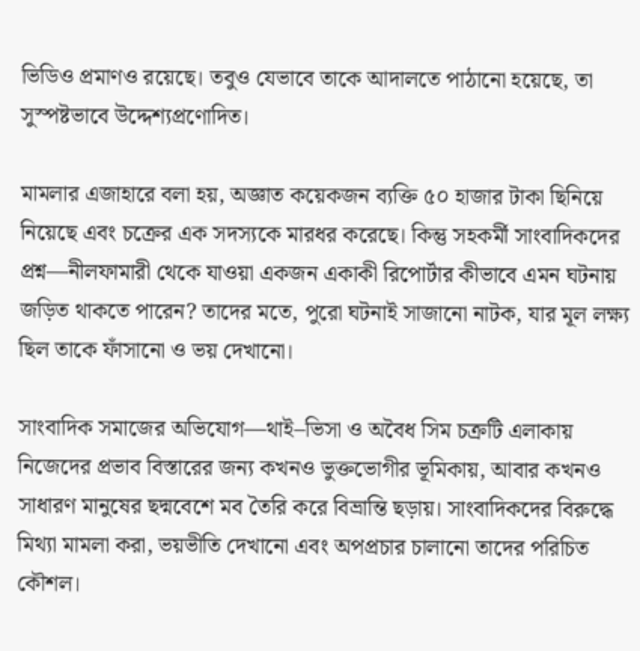ভিডিও প্রমাণও রয়েছে। তবুও যেভাবে তাকে আদালতে পাঠানো হয়েছে, তা সুস্পষ্টভাবে উদ্দেশ্যপ্রণোদিত।

মামলার এজাহারে বলা হয়, অজ্ঞাত কয়েকজন ব্যক্তি ৫০ হাজার টাকা ছিনিয়ে নিয়েছে এবং চক্রের এক সদস্যকে মারধর করেছে। কিন্তু সহকর্মী সাংবাদিকদের প্রশ্ন—নীলফামারী থেকে যাওয়া একজন একাকী রিপোর্টার কীভাবে এমন ঘটনায় জড়িত থাকতে পারেন? তাদের মতে, পুরো ঘটনাই সাজানো নাটক, যার মূল লক্ষ্য ছিল তাকে ফাঁসানো ও ভয় দেখানো।

সাংবাদিক সমাজের অভিযোগ—থাই–ভিসা ও অবৈধ সিম চক্রটি এলাকায় নিজেদের প্রভাব বিস্তারের জন্য কখনও ভুক্তভোগীর ভূমিকায়, আবার কখনও সাধারণ মানুষের ছদ্মবেশে মব তৈরি করে বিভ্রান্তি ছড়ায়। সাংবাদিকদের বিরুদ্ধে মিথ্যা মামলা করা, ভয়ভীতি দেখানো এবং অপপ্রচার চালানো তাদের পরিচিত কৌশল।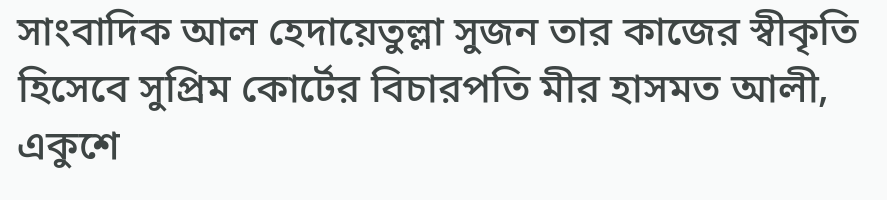সাংবাদিক আল হেদায়েতুল্লা সুজন তার কাজের স্বীকৃতি হিসেবে সুপ্রিম কোর্টের বিচারপতি মীর হাসমত আলী, একুশে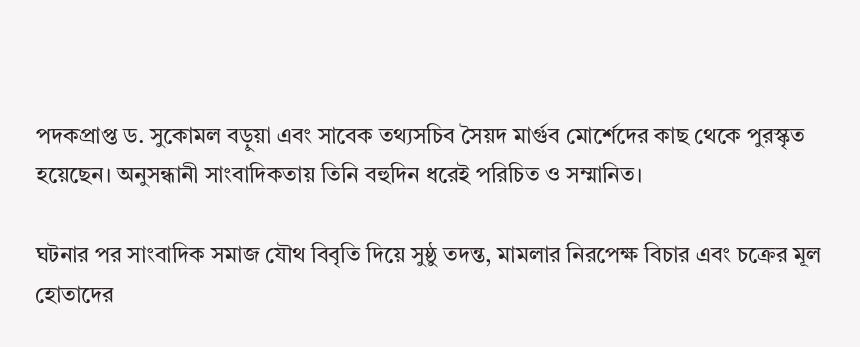পদকপ্রাপ্ত ড. সুকোমল বড়ুয়া এবং সাবেক তথ্যসচিব সৈয়দ মার্গুব মোর্শেদের কাছ থেকে পুরস্কৃত হয়েছেন। অনুসন্ধানী সাংবাদিকতায় তিনি বহুদিন ধরেই পরিচিত ও সম্মানিত।

ঘটনার পর সাংবাদিক সমাজ যৌথ বিবৃতি দিয়ে সুষ্ঠু তদন্ত, মামলার নিরপেক্ষ বিচার এবং চক্রের মূল হোতাদের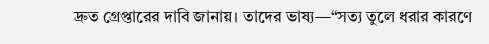দ্রুত গ্রেপ্তারের দাবি জানায়। তাদের ভাষ্য—“সত্য তুলে ধরার কারণে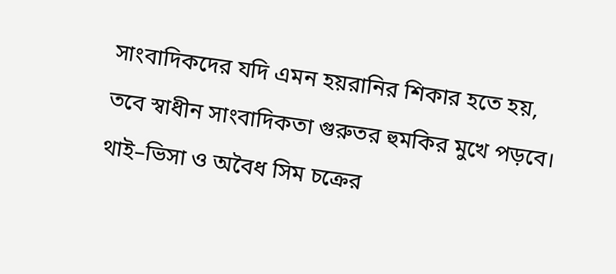সাংবাদিকদের যদি এমন হয়রানির শিকার হতে হয়, তবে স্বাধীন সাংবাদিকতা গুরুতর হুমকির মুখে পড়বে। থাই–ভিসা ও অবৈধ সিম চক্রের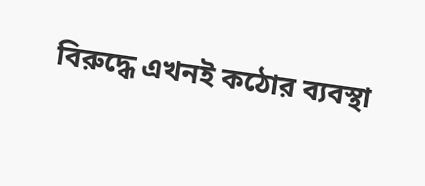বিরুদ্ধে এখনই কঠোর ব্যবস্থা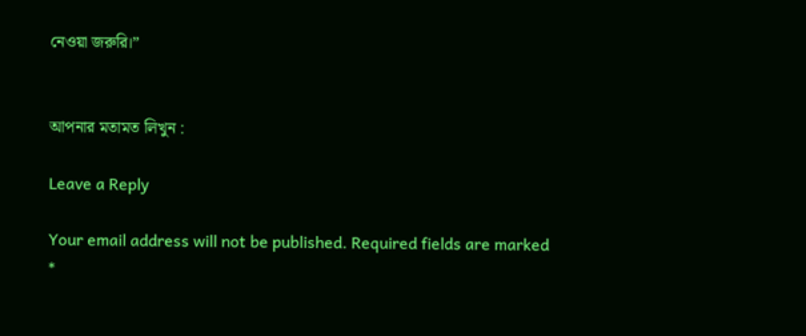নেওয়া জরুরি।”


আপনার মতামত লিখুন :

Leave a Reply

Your email address will not be published. Required fields are marked *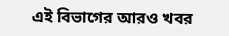এই বিভাগের আরও খবর